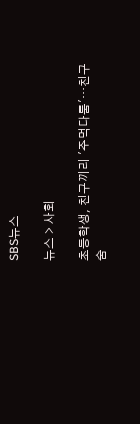SBS뉴스

뉴스 > 사회

초등학생, 친구끼리 '주먹다툼'…친구 숨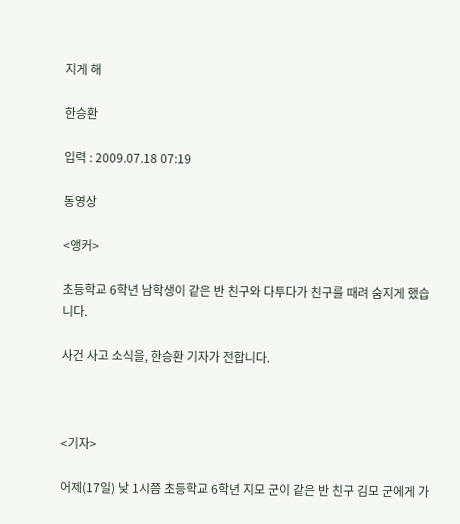지게 해

한승환

입력 : 2009.07.18 07:19

동영상

<앵커>

초등학교 6학년 남학생이 같은 반 친구와 다투다가 친구를 때려 숨지게 했습니다.

사건 사고 소식을, 한승환 기자가 전합니다.



<기자>

어제(17일) 낮 1시쯤 초등학교 6학년 지모 군이 같은 반 친구 김모 군에게 가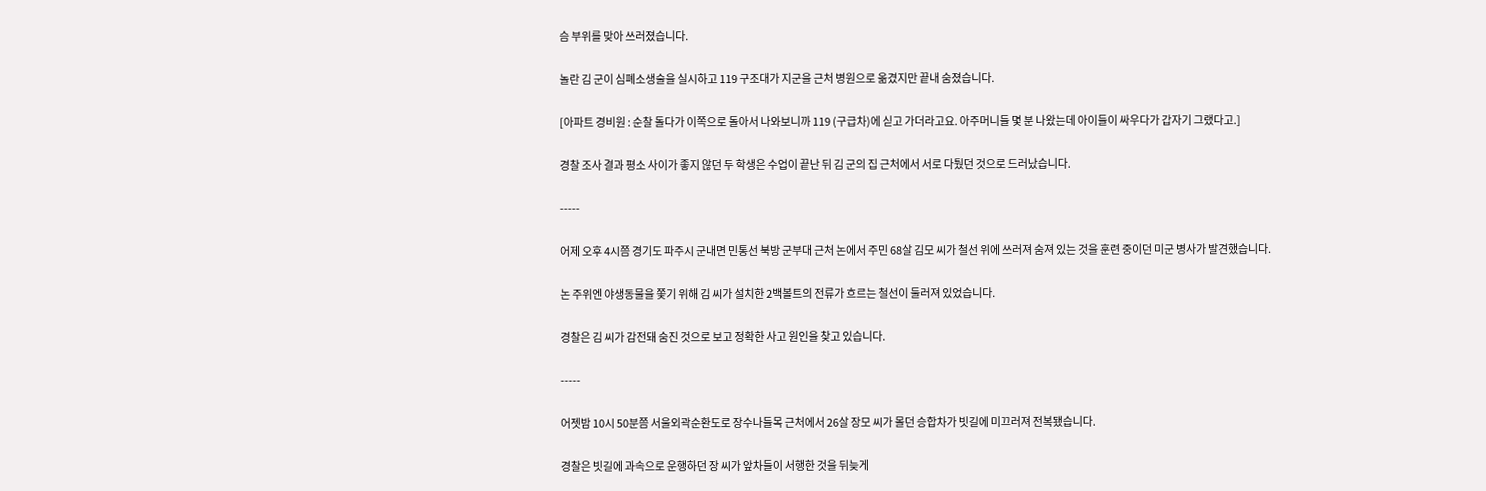슴 부위를 맞아 쓰러졌습니다.

놀란 김 군이 심폐소생술을 실시하고 119 구조대가 지군을 근처 병원으로 옮겼지만 끝내 숨졌습니다.

[아파트 경비원 : 순찰 돌다가 이쪽으로 돌아서 나와보니까 119 (구급차)에 싣고 가더라고요. 아주머니들 몇 분 나왔는데 아이들이 싸우다가 갑자기 그랬다고.]

경찰 조사 결과 평소 사이가 좋지 않던 두 학생은 수업이 끝난 뒤 김 군의 집 근처에서 서로 다퉜던 것으로 드러났습니다.

-----

어제 오후 4시쯤 경기도 파주시 군내면 민통선 북방 군부대 근처 논에서 주민 68살 김모 씨가 철선 위에 쓰러져 숨져 있는 것을 훈련 중이던 미군 병사가 발견했습니다.

논 주위엔 야생동물을 쫓기 위해 김 씨가 설치한 2백볼트의 전류가 흐르는 철선이 둘러져 있었습니다.

경찰은 김 씨가 감전돼 숨진 것으로 보고 정확한 사고 원인을 찾고 있습니다.

-----

어젯밤 10시 50분쯤 서울외곽순환도로 장수나들목 근처에서 26살 장모 씨가 몰던 승합차가 빗길에 미끄러져 전복됐습니다.

경찰은 빗길에 과속으로 운행하던 장 씨가 앞차들이 서행한 것을 뒤늦게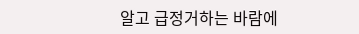알고 급정거하는 바람에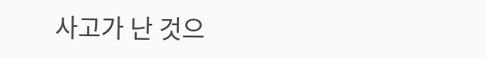사고가 난 것으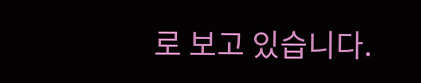로 보고 있습니다.